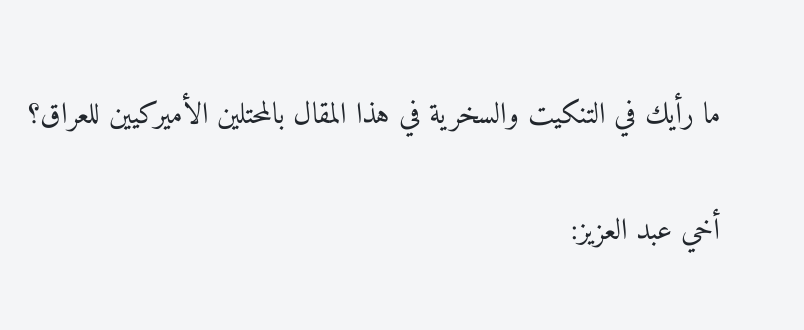ما رأيك في التنكيت والسخرية في هذا المقال بالمحتلين الأميركيين للعراق؟

أخي عبد العزيز: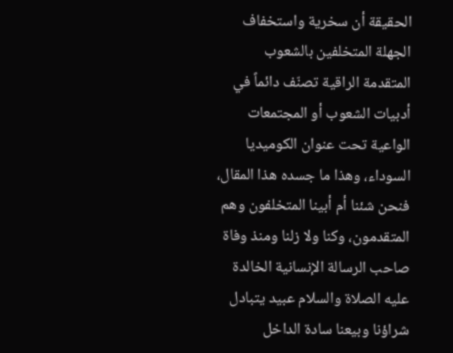الحقيقة أن سخرية واستخفاف الجهلة المتخلفين بالشعوب المتقدمة الراقية تصنّف دائماً في أدبيات الشعوب أو المجتمعات الواعية تحت عنوان الكوميديا السوداء، وهذا ما جسده هذا المقال، فنحن شئنا أم أبينا المتخلفون وهم المتقدمون، وكنا ولا زلنا ومنذ وفاة صاحب الرسالة الإنسانية الخالدة عليه الصلاة والسلام عبيد يتبادل شراؤنا وبيعنا سادة الداخل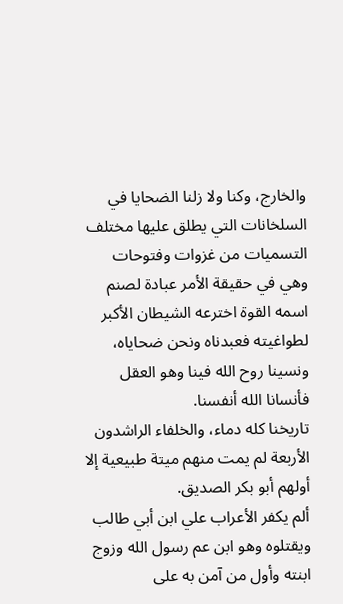والخارج، وكنا ولا زلنا الضحايا في السلخانات التي يطلق عليها مختلف التسميات من غزوات وفتوحات وهي في حقيقة الأمر عبادة لصنم اسمه القوة اخترعه الشيطان الأكبر لطواغيته فعبدناه ونحن ضحاياه، ونسينا روح الله فينا وهو العقل فأنسانا الله أنفسنا.
تاريخنا كله دماء، والخلفاء الراشدون الأربعة لم يمت منهم ميتة طبيعية إلا أولهم أبو بكر الصديق.
ألم يكفر الأعراب علي ابن أبي طالب ويقتلوه وهو ابن عم رسول الله وزوج ابنته وأول من آمن به على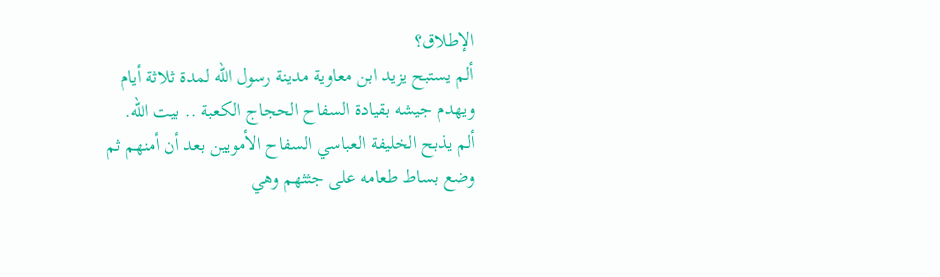الإطلاق؟
ألم يستبح يزيد ابن معاوية مدينة رسول الله لمدة ثلاثة أيام ويهدم جيشه بقيادة السفاح الحجاج الكعبة .. بيت الله.
ألم يذبح الخليفة العباسي السفاح الأمويين بعد أن أمنهم ثم وضع بساط طعامه على جثثهم وهي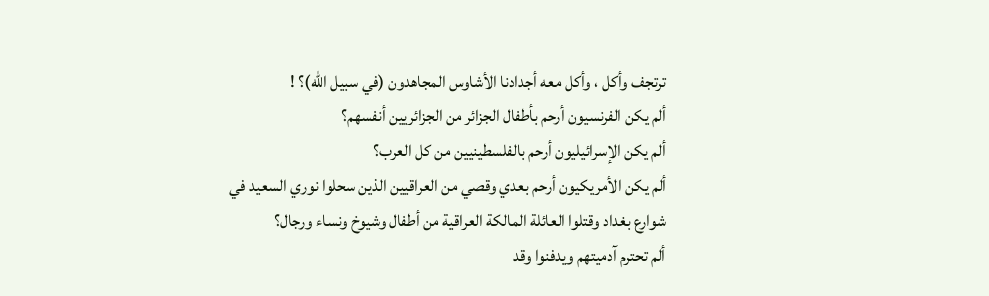ترتجف وأكل ، وأكل معه أجدادنا الأشاوس المجاهدون (في سبيل الله)؟ !
ألم يكن الفرنسيون أرحم بأطفال الجزائر من الجزائريين أنفسهم؟
ألم يكن الإسرائيليون أرحم بالفلسطينيين من كل العرب؟
ألم يكن الأمريكيون أرحم بعدي وقصي من العراقيين الذين سحلوا نوري السعيد في شوارع بغداد وقتلوا العائلة المالكة العراقية من أطفال وشيوخ ونساء ورجال؟
ألم تحترم آدميتهم ويدفنوا وقد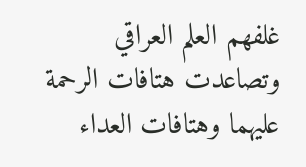غلفهم العلم العراقي وتصاعدت هتافات الرحمة عليهما وهتافات العداء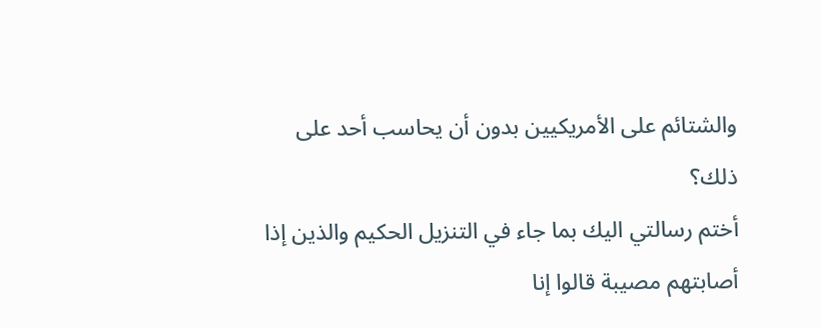والشتائم على الأمريكيين بدون أن يحاسب أحد على ذلك؟
أختم رسالتي اليك بما جاء في التنزيل الحكيم والذين إذا أصابتهم مصيبة قالوا إنا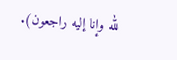لله وإنا إليه راجعون).